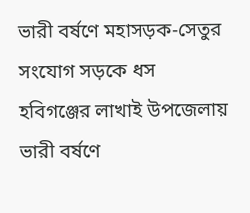ভারী বর্ষণে মহাসড়ক-সেতুর সংযোগ সড়কে ধস
হবিগঞ্জের লাখাই উপজেলায় ভারী বর্ষণে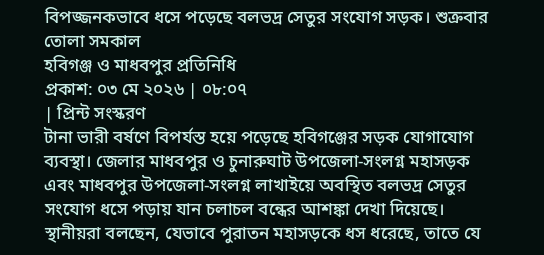বিপজ্জনকভাবে ধসে পড়েছে বলভদ্র সেতুর সংযোগ সড়ক। শুক্রবার তোলা সমকাল
হবিগঞ্জ ও মাধবপুর প্রতিনিধি
প্রকাশ: ০৩ মে ২০২৬ | ০৮:০৭
| প্রিন্ট সংস্করণ
টানা ভারী বর্ষণে বিপর্যস্ত হয়ে পড়েছে হবিগঞ্জের সড়ক যোগাযোগ ব্যবস্থা। জেলার মাধবপুর ও চুনারুঘাট উপজেলা-সংলগ্ন মহাসড়ক এবং মাধবপুর উপজেলা-সংলগ্ন লাখাইয়ে অবস্থিত বলভদ্র সেতুর সংযোগ ধসে পড়ায় যান চলাচল বন্ধের আশঙ্কা দেখা দিয়েছে। স্থানীয়রা বলছেন, যেভাবে পুরাতন মহাসড়কে ধস ধরেছে, তাতে যে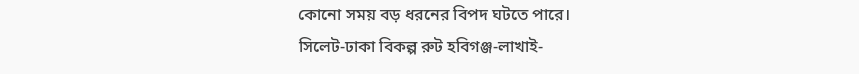কোনো সময় বড় ধরনের বিপদ ঘটতে পারে।
সিলেট-ঢাকা বিকল্প রুট হবিগঞ্জ-লাখাই-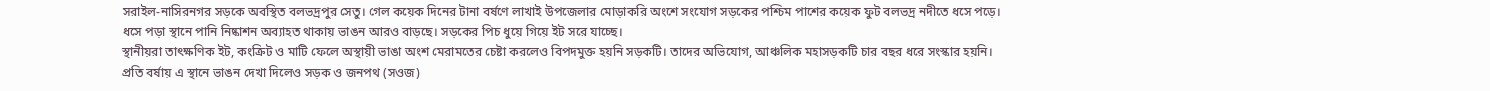সরাইল-নাসিরনগর সড়কে অবস্থিত বলভদ্রপুর সেতু। গেল কয়েক দিনের টানা বর্ষণে লাখাই উপজেলার মোড়াকরি অংশে সংযোগ সড়কের পশ্চিম পাশের কয়েক ফুট বলভদ্র নদীতে ধসে পড়ে। ধসে পড়া স্থানে পানি নিষ্কাশন অব্যাহত থাকায় ভাঙন আরও বাড়ছে। সড়কের পিচ ধুয়ে গিয়ে ইট সরে যাচ্ছে।
স্থানীয়রা তাৎক্ষণিক ইট, কংক্রিট ও মাটি ফেলে অস্থায়ী ভাঙা অংশ মেরামতের চেষ্টা করলেও বিপদমুক্ত হয়নি সড়কটি। তাদের অভিযোগ, আঞ্চলিক মহাসড়কটি চার বছর ধরে সংস্কার হয়নি। প্রতি বর্ষায় এ স্থানে ভাঙন দেখা দিলেও সড়ক ও জনপথ (সওজ)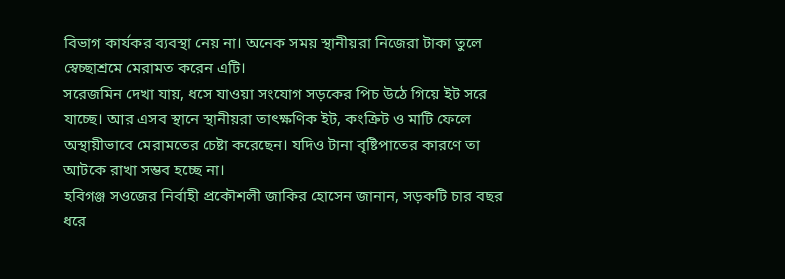বিভাগ কার্যকর ব্যবস্থা নেয় না। অনেক সময় স্থানীয়রা নিজেরা টাকা তুলে স্বেচ্ছাশ্রমে মেরামত করেন এটি।
সরেজমিন দেখা যায়, ধসে যাওয়া সংযোগ সড়কের পিচ উঠে গিয়ে ইট সরে যাচ্ছে। আর এসব স্থানে স্থানীয়রা তাৎক্ষণিক ইট, কংক্রিট ও মাটি ফেলে অস্থায়ীভাবে মেরামতের চেষ্টা করেছেন। যদিও টানা বৃষ্টিপাতের কারণে তা আটকে রাখা সম্ভব হচ্ছে না।
হবিগঞ্জ সওজের নির্বাহী প্রকৌশলী জাকির হোসেন জানান, সড়কটি চার বছর ধরে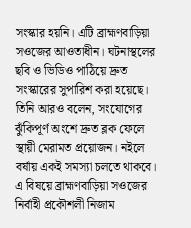সংস্কার হয়নি। এটি ব্রাহ্মণবাড়িয়া সওজের আওতাধীন। ঘটনাস্থলের ছবি ও ভিডিও পাঠিয়ে দ্রুত সংস্কারের সুপারিশ করা হয়েছে। তিনি আরও বলেন, সংযোগের ঝুঁকিপূর্ণ অংশে দ্রুত ব্লক ফেলে স্থায়ী মেরামত প্রয়োজন। নইলে বর্ষায় একই সমস্যা চলতে থাকবে। এ বিষয়ে ব্রাহ্মণবাড়িয়া সওজের নির্বাহী প্রকৌশলী নিজাম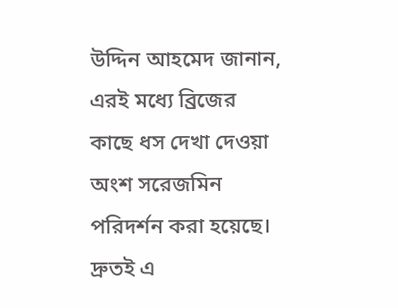উদ্দিন আহমেদ জানান, এরই মধ্যে ব্রিজের কাছে ধস দেখা দেওয়া অংশ সরেজমিন পরিদর্শন করা হয়েছে। দ্রুতই এ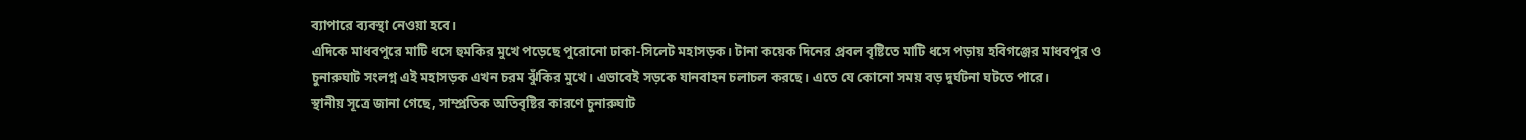ব্যাপারে ব্যবস্থা নেওয়া হবে।
এদিকে মাধবপুরে মাটি ধসে হুমকির মুখে পড়েছে পুরোনো ঢাকা-সিলেট মহাসড়ক। টানা কয়েক দিনের প্রবল বৃষ্টিতে মাটি ধসে পড়ায় হবিগঞ্জের মাধবপুর ও চুনারুঘাট সংলগ্ন এই মহাসড়ক এখন চরম ঝুঁকির মুখে। এভাবেই সড়কে যানবাহন চলাচল করছে। এতে যে কোনো সময় বড় দুর্ঘটনা ঘটতে পারে।
স্থানীয় সূত্রে জানা গেছে, সাম্প্রতিক অতিবৃষ্টির কারণে চুনারুঘাট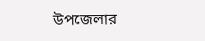উপজেলার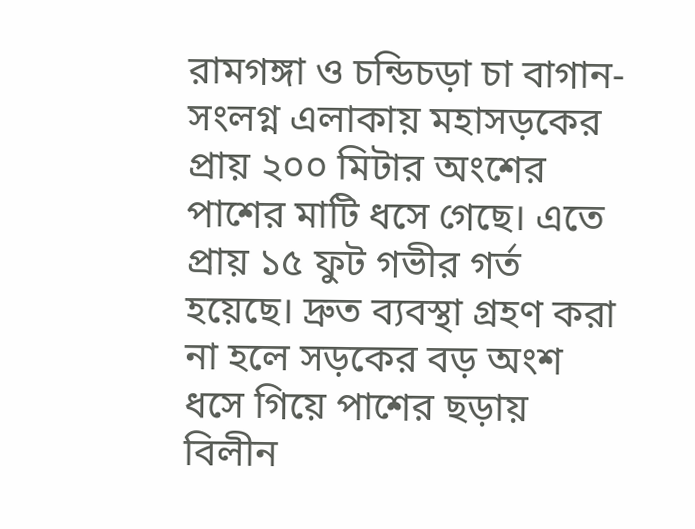রামগঙ্গা ও চন্ডিচড়া চা বাগান-সংলগ্ন এলাকায় মহাসড়কের প্রায় ২০০ মিটার অংশের পাশের মাটি ধসে গেছে। এতে প্রায় ১৫ ফুট গভীর গর্ত হয়েছে। দ্রুত ব্যবস্থা গ্রহণ করা না হলে সড়কের বড় অংশ ধসে গিয়ে পাশের ছড়ায় বিলীন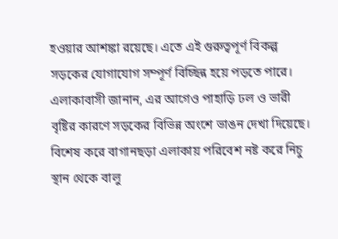হওয়ার আশঙ্কা রয়েছে। এতে এই গুরুত্বপূর্ণ বিকল্প সড়কের যোগাযোগ সম্পূর্ণ বিচ্ছিন্ন হয়ে পড়তে পারে।
এলাকাবাসী জানান, এর আগেও পাহাড়ি ঢল ও ভারী বৃষ্টির কারণে সড়কের বিভিন্ন অংশে ভাঙন দেখা দিয়েছে। বিশেষ করে বাগানছড়া এলাকায় পরিবেশ নষ্ট করে নিচু স্থান থেকে বালু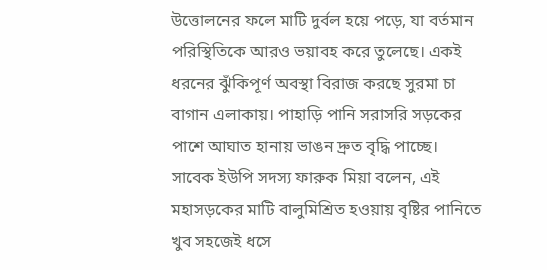উত্তোলনের ফলে মাটি দুর্বল হয়ে পড়ে, যা বর্তমান পরিস্থিতিকে আরও ভয়াবহ করে তুলেছে। একই ধরনের ঝুঁকিপূর্ণ অবস্থা বিরাজ করছে সুরমা চা বাগান এলাকায়। পাহাড়ি পানি সরাসরি সড়কের পাশে আঘাত হানায় ভাঙন দ্রুত বৃদ্ধি পাচ্ছে।
সাবেক ইউপি সদস্য ফারুক মিয়া বলেন, এই মহাসড়কের মাটি বালুমিশ্রিত হওয়ায় বৃষ্টির পানিতে খুব সহজেই ধসে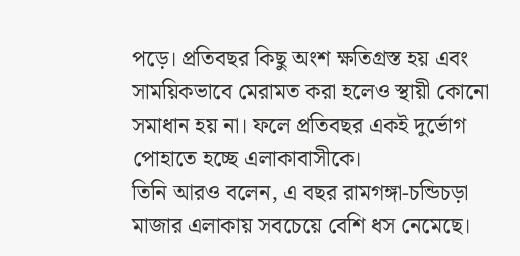পড়ে। প্রতিবছর কিছু অংশ ক্ষতিগ্রস্ত হয় এবং সাময়িকভাবে মেরামত করা হলেও স্থায়ী কোনো সমাধান হয় না। ফলে প্রতিবছর একই দুর্ভোগ পোহাতে হচ্ছে এলাকাবাসীকে।
তিনি আরও বলেন, এ বছর রামগঙ্গা-চন্ডিচড়া মাজার এলাকায় সবচেয়ে বেশি ধস নেমেছে।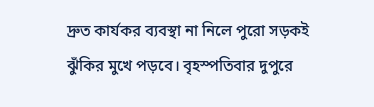দ্রুত কার্যকর ব্যবস্থা না নিলে পুরো সড়কই ঝুঁকির মুখে পড়বে। বৃহস্পতিবার দুপুরে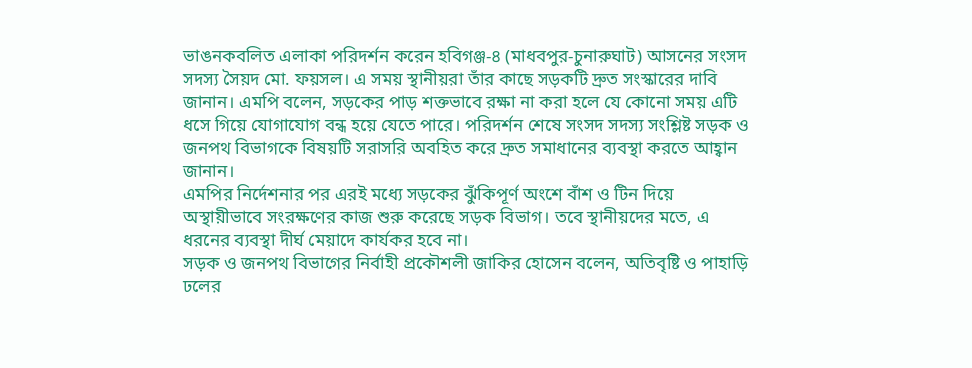ভাঙনকবলিত এলাকা পরিদর্শন করেন হবিগঞ্জ-৪ (মাধবপুর-চুনারুঘাট) আসনের সংসদ সদস্য সৈয়দ মো. ফয়সল। এ সময় স্থানীয়রা তাঁর কাছে সড়কটি দ্রুত সংস্কারের দাবি জানান। এমপি বলেন, সড়কের পাড় শক্তভাবে রক্ষা না করা হলে যে কোনো সময় এটি ধসে গিয়ে যোগাযোগ বন্ধ হয়ে যেতে পারে। পরিদর্শন শেষে সংসদ সদস্য সংশ্লিষ্ট সড়ক ও জনপথ বিভাগকে বিষয়টি সরাসরি অবহিত করে দ্রুত সমাধানের ব্যবস্থা করতে আহ্বান জানান।
এমপির নির্দেশনার পর এরই মধ্যে সড়কের ঝুঁকিপূর্ণ অংশে বাঁশ ও টিন দিয়ে অস্থায়ীভাবে সংরক্ষণের কাজ শুরু করেছে সড়ক বিভাগ। তবে স্থানীয়দের মতে, এ ধরনের ব্যবস্থা দীর্ঘ মেয়াদে কার্যকর হবে না।
সড়ক ও জনপথ বিভাগের নির্বাহী প্রকৌশলী জাকির হোসেন বলেন, অতিবৃষ্টি ও পাহাড়ি ঢলের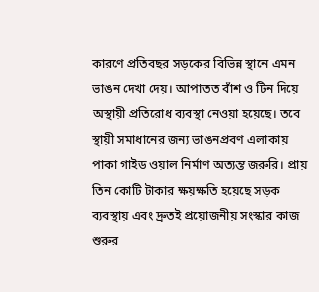কারণে প্রতিবছর সড়কের বিভিন্ন স্থানে এমন ভাঙন দেখা দেয়। আপাতত বাঁশ ও টিন দিয়ে অস্থায়ী প্রতিরোধ ব্যবস্থা নেওয়া হয়েছে। তবে স্থায়ী সমাধানের জন্য ভাঙনপ্রবণ এলাকায় পাকা গাইড ওয়াল নির্মাণ অত্যন্ত জরুরি। প্রায় তিন কোটি টাকার ক্ষয়ক্ষতি হয়েছে সড়ক ব্যবস্থায় এবং দ্রুতই প্রয়োজনীয় সংস্কার কাজ শুরুর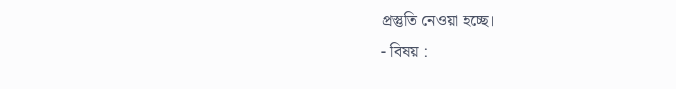প্রস্তুতি নেওয়া হচ্ছে।
- বিষয় :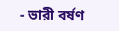- ভারী বর্ষণ